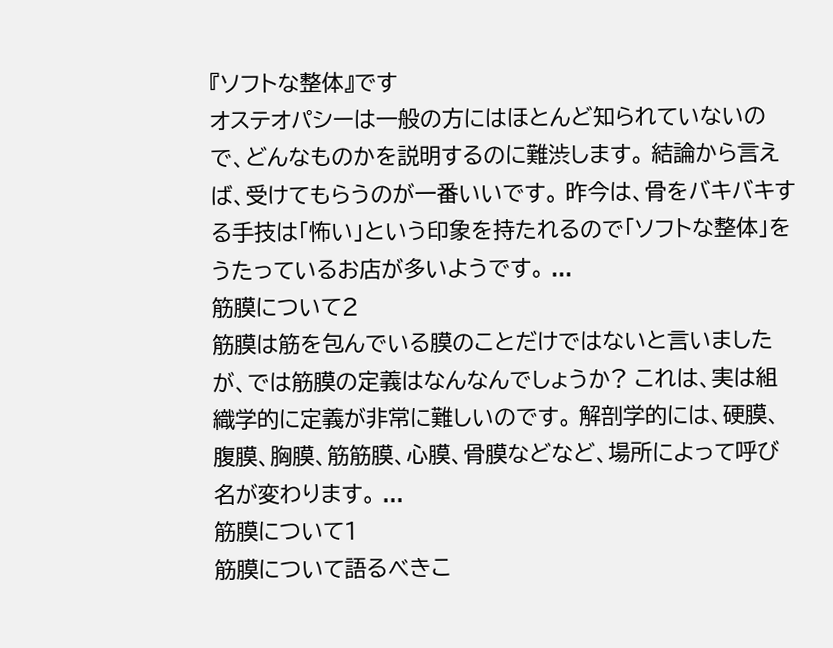『ソフトな整体』です
オステオパシーは一般の方にはほとんど知られていないので、どんなものかを説明するのに難渋します。 結論から言えば、受けてもらうのが一番いいです。 昨今は、骨をバキバキする手技は「怖い」という印象を持たれるので「ソフトな整体」をうたっているお店が多いようです。 ...
筋膜について2
筋膜は筋を包んでいる膜のことだけではないと言いましたが、では筋膜の定義はなんなんでしょうか? これは、実は組織学的に定義が非常に難しいのです。 解剖学的には、硬膜、腹膜、胸膜、筋筋膜、心膜、骨膜などなど、場所によって呼び名が変わります。 ...
筋膜について1
筋膜について語るべきこ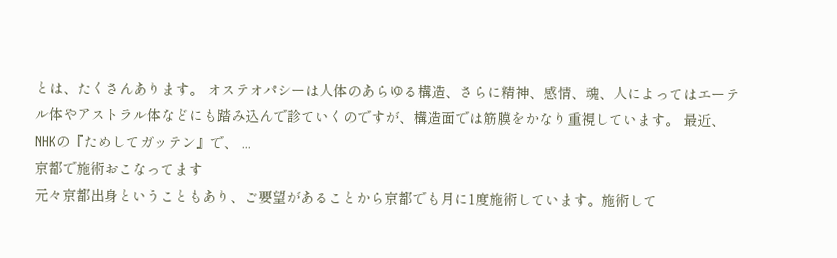とは、たくさんあります。 オステオパシーは人体のあらゆる構造、さらに精神、感情、魂、人によってはエーテル体やアストラル体などにも踏み込んで診ていくのですが、構造面では筋膜をかなり重視しています。 最近、NHKの『ためしてガッテン』で、 ...
京都で施術おこなってます
元々京都出身ということもあり、ご要望があることから京都でも月に1度施術しています。施術して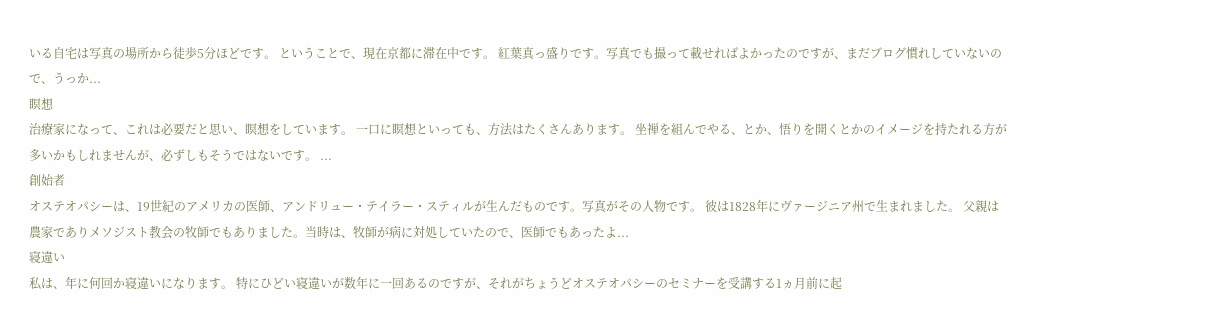いる自宅は写真の場所から徒歩5分ほどです。 ということで、現在京都に滞在中です。 紅葉真っ盛りです。写真でも撮って載せればよかったのですが、まだブログ慣れしていないので、うっか...
瞑想
治療家になって、これは必要だと思い、瞑想をしています。 一口に瞑想といっても、方法はたくさんあります。 坐禅を組んでやる、とか、悟りを開くとかのイメージを持たれる方が多いかもしれませんが、必ずしもそうではないです。 ...
創始者
オステオパシーは、19世紀のアメリカの医師、アンドリュー・テイラー・スティルが生んだものです。写真がその人物です。 彼は1828年にヴァージニア州で生まれました。 父親は農家でありメソジスト教会の牧師でもありました。当時は、牧師が病に対処していたので、医師でもあったよ...
寝違い
私は、年に何回か寝違いになります。 特にひどい寝違いが数年に一回あるのですが、それがちょうどオステオパシーのセミナーを受講する1ヵ月前に起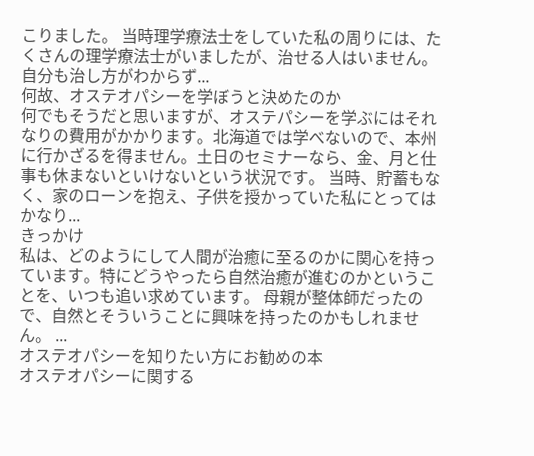こりました。 当時理学療法士をしていた私の周りには、たくさんの理学療法士がいましたが、治せる人はいません。自分も治し方がわからず...
何故、オステオパシーを学ぼうと決めたのか
何でもそうだと思いますが、オステパシーを学ぶにはそれなりの費用がかかります。北海道では学べないので、本州に行かざるを得ません。土日のセミナーなら、金、月と仕事も休まないといけないという状況です。 当時、貯蓄もなく、家のローンを抱え、子供を授かっていた私にとってはかなり...
きっかけ
私は、どのようにして人間が治癒に至るのかに関心を持っています。特にどうやったら自然治癒が進むのかということを、いつも追い求めています。 母親が整体師だったので、自然とそういうことに興味を持ったのかもしれません。 ...
オステオパシーを知りたい方にお勧めの本
オステオパシーに関する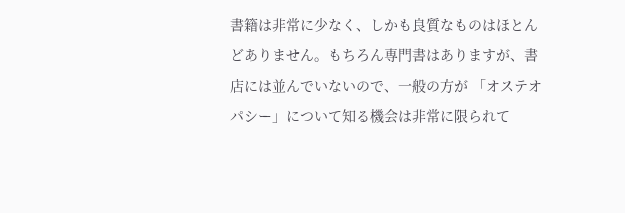書籍は非常に少なく、しかも良質なものはほとんどありません。もちろん専門書はありますが、書店には並んでいないので、一般の方が 「オステオパシー」について知る機会は非常に限られて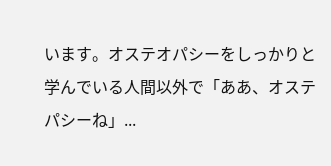います。オステオパシーをしっかりと学んでいる人間以外で「ああ、オステパシーね」...